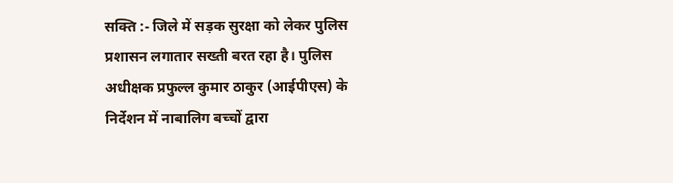सक्ति :- जिले में सड़क सुरक्षा को लेकर पुलिस प्रशासन लगातार सख्ती बरत रहा है। पुलिस अधीक्षक प्रफुल्ल कुमार ठाकुर (आईपीएस) के निर्देशन में नाबालिग बच्चों द्वारा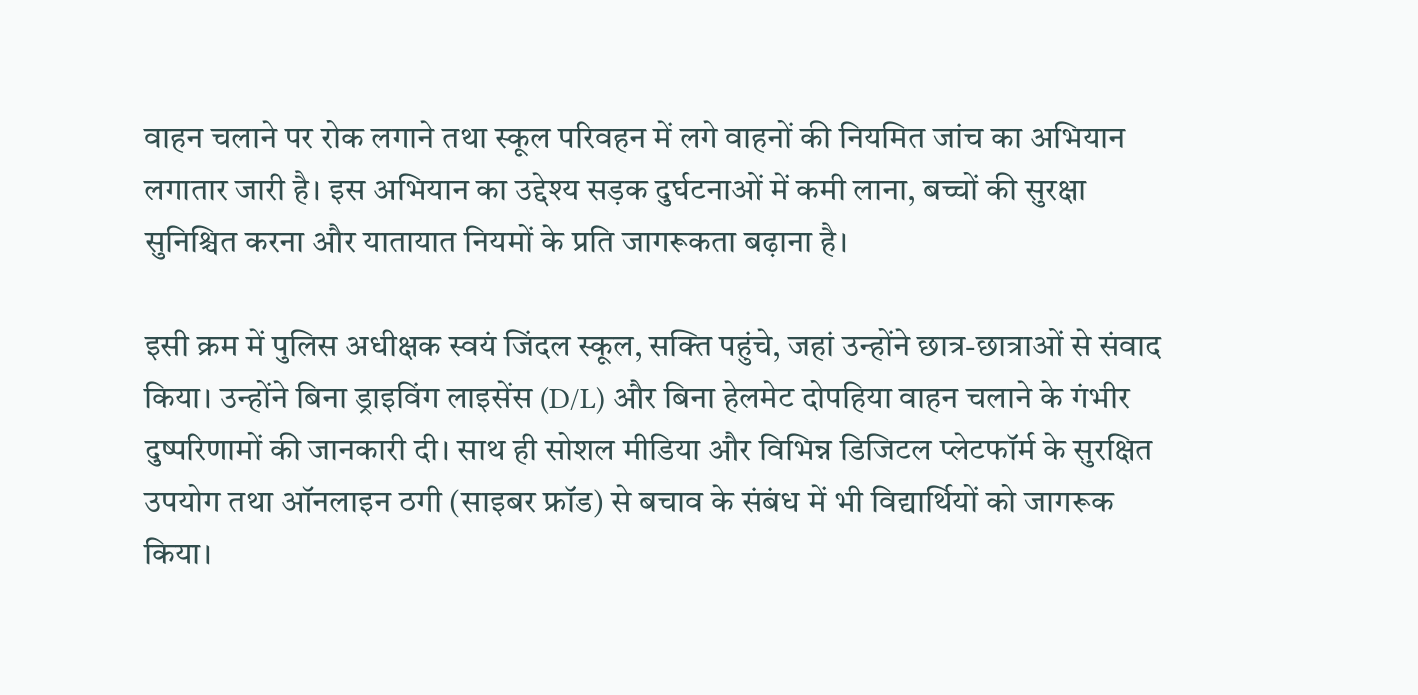वाहन चलाने पर रोक लगाने तथा स्कूल परिवहन में लगे वाहनों की नियमित जांच का अभियान लगातार जारी है। इस अभियान का उद्देश्य सड़क दुर्घटनाओं में कमी लाना, बच्चों की सुरक्षा सुनिश्चित करना और यातायात नियमों के प्रति जागरूकता बढ़ाना है।

इसी क्रम में पुलिस अधीक्षक स्वयं जिंदल स्कूल, सक्ति पहुंचे, जहां उन्होंने छात्र-छात्राओं से संवाद किया। उन्होंने बिना ड्राइविंग लाइसेंस (D/L) और बिना हेलमेट दोपहिया वाहन चलाने के गंभीर दुष्परिणामों की जानकारी दी। साथ ही सोशल मीडिया और विभिन्न डिजिटल प्लेटफॉर्म के सुरक्षित उपयोग तथा ऑनलाइन ठगी (साइबर फ्रॉड) से बचाव के संबंध में भी विद्यार्थियों को जागरूक किया।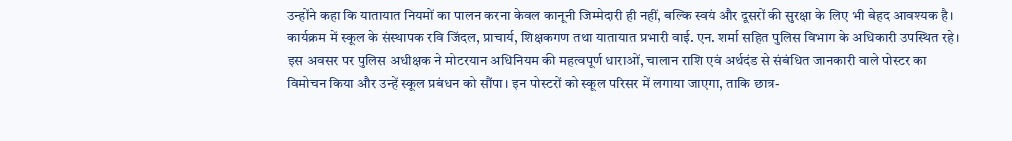उन्होंने कहा कि यातायात नियमों का पालन करना केवल कानूनी जिम्मेदारी ही नहीं, बल्कि स्वयं और दूसरों की सुरक्षा के लिए भी बेहद आवश्यक है।
कार्यक्रम में स्कूल के संस्थापक रवि जिंदल, प्राचार्य, शिक्षकगण तथा यातायात प्रभारी वाई. एन. शर्मा सहित पुलिस विभाग के अधिकारी उपस्थित रहे। इस अवसर पर पुलिस अधीक्षक ने मोटरयान अधिनियम की महत्वपूर्ण धाराओं, चालान राशि एवं अर्थदंड से संबंधित जानकारी वाले पोस्टर का विमोचन किया और उन्हें स्कूल प्रबंधन को सौंपा। इन पोस्टरों को स्कूल परिसर में लगाया जाएगा, ताकि छात्र-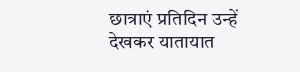छात्राएं प्रतिदिन उन्हें देखकर यातायात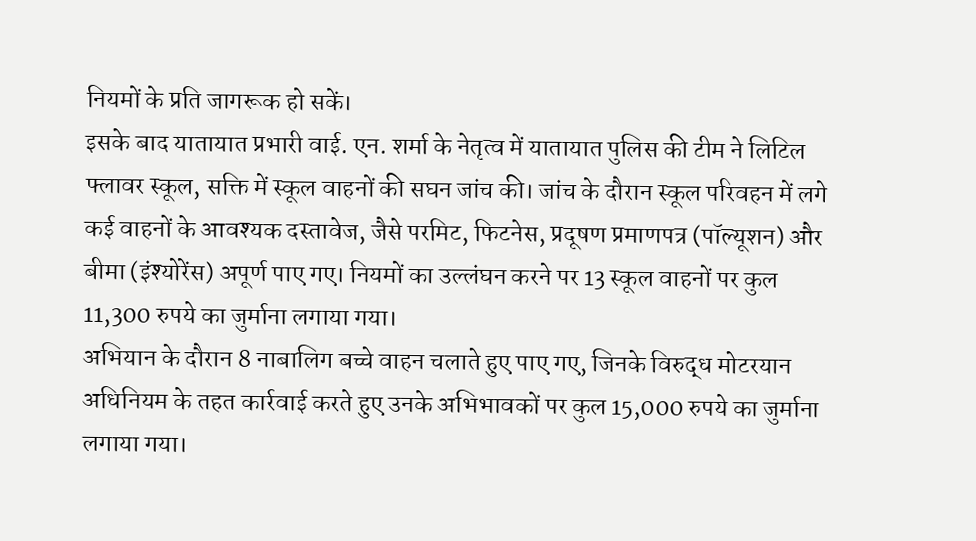नियमों के प्रति जागरूक हो सकें।
इसके बाद यातायात प्रभारी वाई. एन. शर्मा के नेतृत्व में यातायात पुलिस की टीम ने लिटिल फ्लावर स्कूल, सक्ति में स्कूल वाहनों की सघन जांच की। जांच के दौरान स्कूल परिवहन में लगे कई वाहनों के आवश्यक दस्तावेज, जैसे परमिट, फिटनेस, प्रदूषण प्रमाणपत्र (पॉल्यूशन) और बीमा (इंश्योरेंस) अपूर्ण पाए गए। नियमों का उल्लंघन करने पर 13 स्कूल वाहनों पर कुल 11,300 रुपये का जुर्माना लगाया गया।
अभियान के दौरान 8 नाबालिग बच्चे वाहन चलाते हुए पाए गए, जिनके विरुद्ध मोटरयान अधिनियम के तहत कार्रवाई करते हुए उनके अभिभावकों पर कुल 15,000 रुपये का जुर्माना लगाया गया।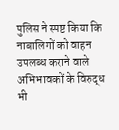पुलिस ने स्पष्ट किया कि नाबालिगों को वाहन उपलब्ध कराने वाले अभिभावकों के विरुद्ध भी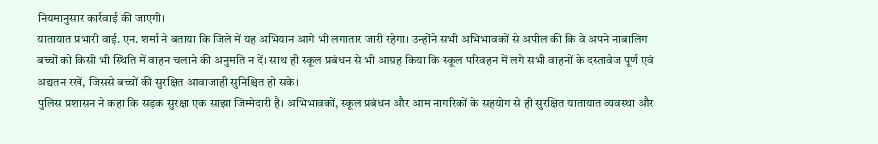नियमानुसार कार्रवाई की जाएगी।
यातायात प्रभारी वाई. एन. शर्मा ने बताया कि जिले में यह अभियान आगे भी लगातार जारी रहेगा। उन्होंने सभी अभिभावकों से अपील की कि वे अपने नाबालिग बच्चों को किसी भी स्थिति में वाहन चलाने की अनुमति न दें। साथ ही स्कूल प्रबंधन से भी आग्रह किया कि स्कूल परिवहन में लगे सभी वाहनों के दस्तावेज पूर्ण एवं अद्यतन रखें, जिससे बच्चों की सुरक्षित आवाजाही सुनिश्चित हो सके।
पुलिस प्रशासन ने कहा कि सड़क सुरक्षा एक साझा जिम्मेदारी है। अभिभावकों, स्कूल प्रबंधन और आम नागरिकों के सहयोग से ही सुरक्षित यातायात व्यवस्था और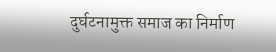दुर्घटनामुक्त समाज का निर्माण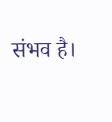संभव है।